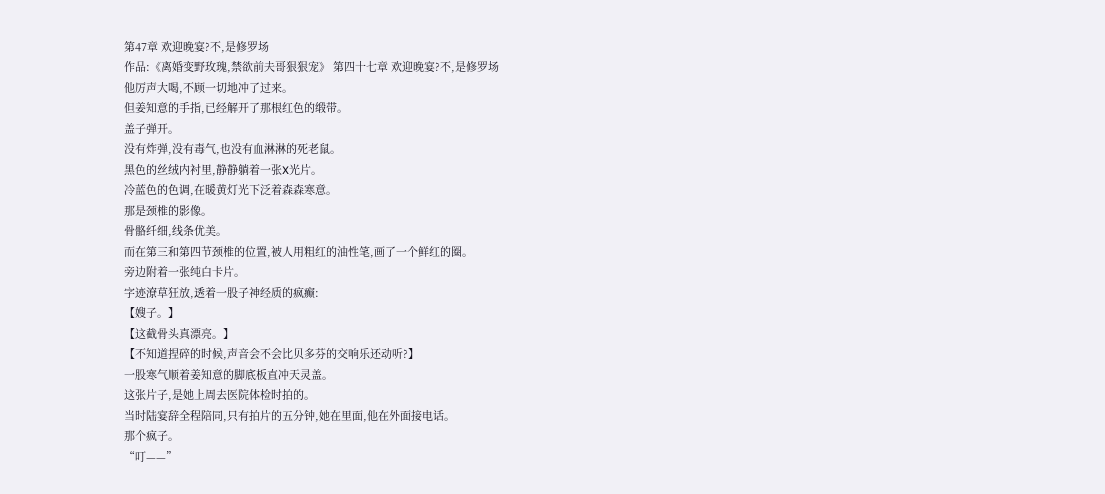第47章 欢迎晚宴?不,是修罗场
作品:《离婚变野玫瑰,禁欲前夫哥狠狠宠》 第四十七章 欢迎晚宴?不,是修罗场
他厉声大喝,不顾一切地冲了过来。
但姜知意的手指,已经解开了那根红色的缎带。
盖子弹开。
没有炸弹,没有毒气,也没有血淋淋的死老鼠。
黑色的丝绒内衬里,静静躺着一张X光片。
冷蓝色的色调,在暖黄灯光下泛着森森寒意。
那是颈椎的影像。
骨骼纤细,线条优美。
而在第三和第四节颈椎的位置,被人用粗红的油性笔,画了一个鲜红的圈。
旁边附着一张纯白卡片。
字迹潦草狂放,透着一股子神经质的疯癫:
【嫂子。】
【这截骨头真漂亮。】
【不知道捏碎的时候,声音会不会比贝多芬的交响乐还动听?】
一股寒气顺着姜知意的脚底板直冲天灵盖。
这张片子,是她上周去医院体检时拍的。
当时陆宴辞全程陪同,只有拍片的五分钟,她在里面,他在外面接电话。
那个疯子。
“叮——”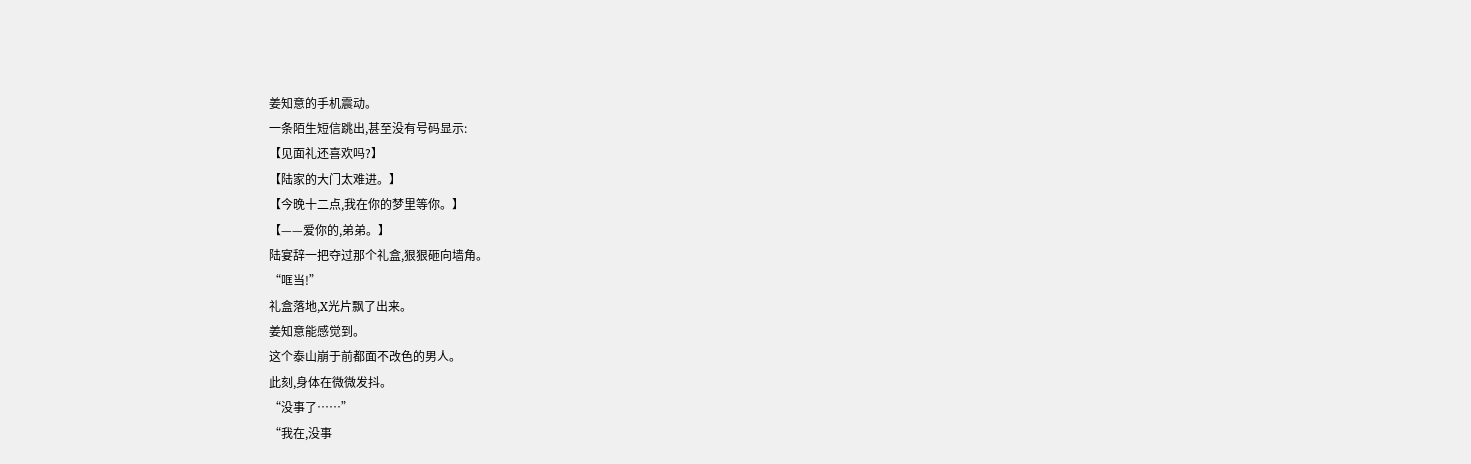姜知意的手机震动。
一条陌生短信跳出,甚至没有号码显示:
【见面礼还喜欢吗?】
【陆家的大门太难进。】
【今晚十二点,我在你的梦里等你。】
【——爱你的,弟弟。】
陆宴辞一把夺过那个礼盒,狠狠砸向墙角。
“哐当!”
礼盒落地,X光片飘了出来。
姜知意能感觉到。
这个泰山崩于前都面不改色的男人。
此刻,身体在微微发抖。
“没事了……”
“我在,没事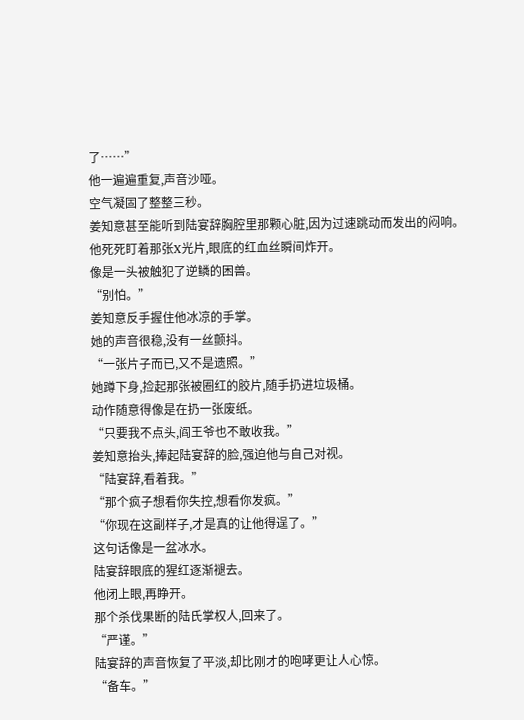了……”
他一遍遍重复,声音沙哑。
空气凝固了整整三秒。
姜知意甚至能听到陆宴辞胸腔里那颗心脏,因为过速跳动而发出的闷响。
他死死盯着那张X光片,眼底的红血丝瞬间炸开。
像是一头被触犯了逆鳞的困兽。
“别怕。”
姜知意反手握住他冰凉的手掌。
她的声音很稳,没有一丝颤抖。
“一张片子而已,又不是遗照。”
她蹲下身,捡起那张被圈红的胶片,随手扔进垃圾桶。
动作随意得像是在扔一张废纸。
“只要我不点头,阎王爷也不敢收我。”
姜知意抬头,捧起陆宴辞的脸,强迫他与自己对视。
“陆宴辞,看着我。”
“那个疯子想看你失控,想看你发疯。”
“你现在这副样子,才是真的让他得逞了。”
这句话像是一盆冰水。
陆宴辞眼底的猩红逐渐褪去。
他闭上眼,再睁开。
那个杀伐果断的陆氏掌权人,回来了。
“严谨。”
陆宴辞的声音恢复了平淡,却比刚才的咆哮更让人心惊。
“备车。”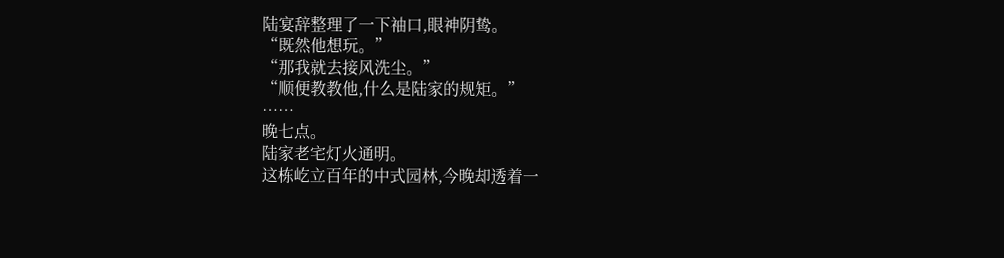陆宴辞整理了一下袖口,眼神阴鸷。
“既然他想玩。”
“那我就去接风洗尘。”
“顺便教教他,什么是陆家的规矩。”
……
晚七点。
陆家老宅灯火通明。
这栋屹立百年的中式园林,今晚却透着一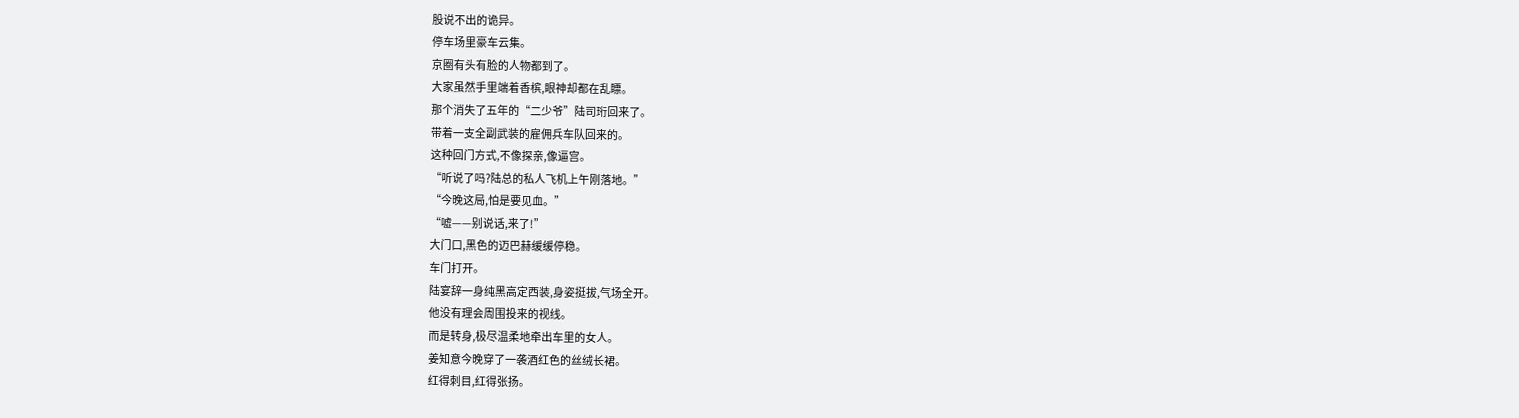股说不出的诡异。
停车场里豪车云集。
京圈有头有脸的人物都到了。
大家虽然手里端着香槟,眼神却都在乱瞟。
那个消失了五年的“二少爷”陆司珩回来了。
带着一支全副武装的雇佣兵车队回来的。
这种回门方式,不像探亲,像逼宫。
“听说了吗?陆总的私人飞机上午刚落地。”
“今晚这局,怕是要见血。”
“嘘——别说话,来了!”
大门口,黑色的迈巴赫缓缓停稳。
车门打开。
陆宴辞一身纯黑高定西装,身姿挺拔,气场全开。
他没有理会周围投来的视线。
而是转身,极尽温柔地牵出车里的女人。
姜知意今晚穿了一袭酒红色的丝绒长裙。
红得刺目,红得张扬。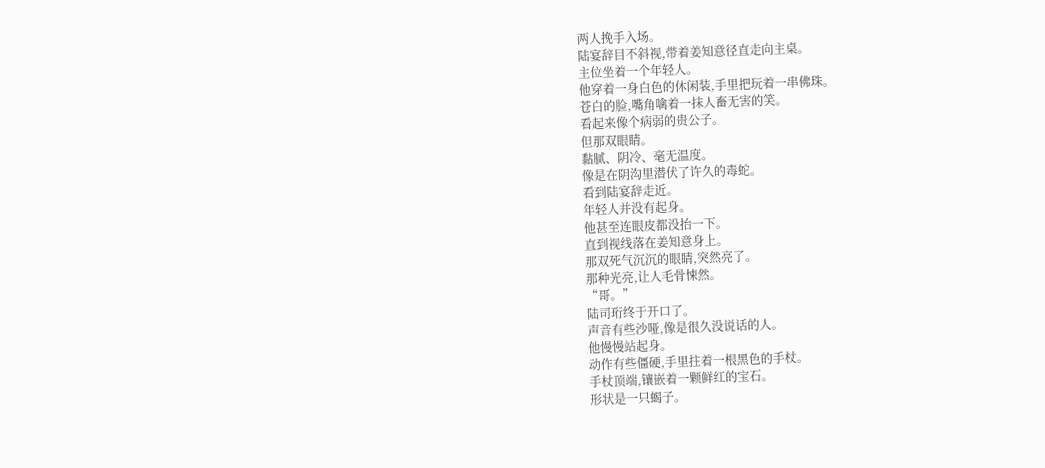两人挽手入场。
陆宴辞目不斜视,带着姜知意径直走向主桌。
主位坐着一个年轻人。
他穿着一身白色的休闲装,手里把玩着一串佛珠。
苍白的脸,嘴角噙着一抹人畜无害的笑。
看起来像个病弱的贵公子。
但那双眼睛。
黏腻、阴冷、毫无温度。
像是在阴沟里潜伏了许久的毒蛇。
看到陆宴辞走近。
年轻人并没有起身。
他甚至连眼皮都没抬一下。
直到视线落在姜知意身上。
那双死气沉沉的眼睛,突然亮了。
那种光亮,让人毛骨悚然。
“哥。”
陆司珩终于开口了。
声音有些沙哑,像是很久没说话的人。
他慢慢站起身。
动作有些僵硬,手里拄着一根黑色的手杖。
手杖顶端,镶嵌着一颗鲜红的宝石。
形状是一只蝎子。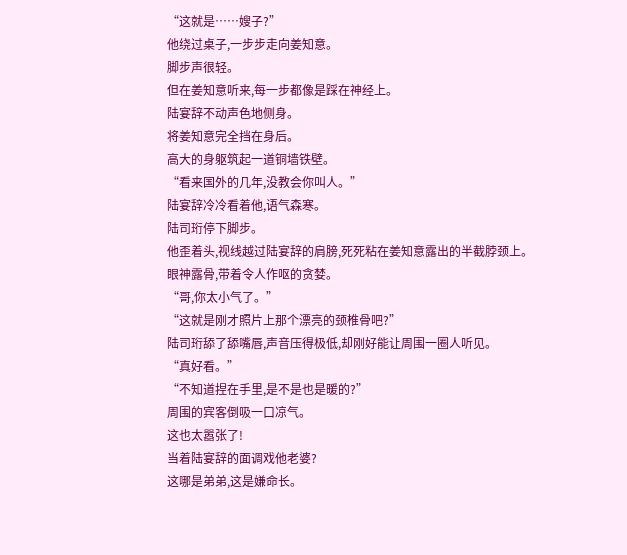“这就是……嫂子?”
他绕过桌子,一步步走向姜知意。
脚步声很轻。
但在姜知意听来,每一步都像是踩在神经上。
陆宴辞不动声色地侧身。
将姜知意完全挡在身后。
高大的身躯筑起一道铜墙铁壁。
“看来国外的几年,没教会你叫人。”
陆宴辞冷冷看着他,语气森寒。
陆司珩停下脚步。
他歪着头,视线越过陆宴辞的肩膀,死死粘在姜知意露出的半截脖颈上。
眼神露骨,带着令人作呕的贪婪。
“哥,你太小气了。”
“这就是刚才照片上那个漂亮的颈椎骨吧?”
陆司珩舔了舔嘴唇,声音压得极低,却刚好能让周围一圈人听见。
“真好看。”
“不知道捏在手里,是不是也是暖的?”
周围的宾客倒吸一口凉气。
这也太嚣张了!
当着陆宴辞的面调戏他老婆?
这哪是弟弟,这是嫌命长。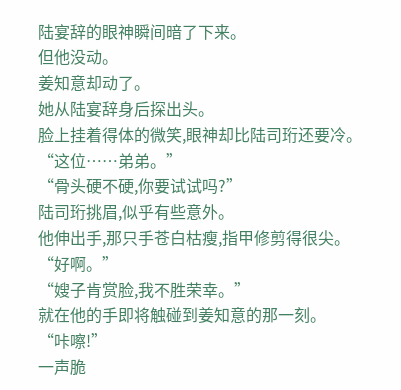陆宴辞的眼神瞬间暗了下来。
但他没动。
姜知意却动了。
她从陆宴辞身后探出头。
脸上挂着得体的微笑,眼神却比陆司珩还要冷。
“这位……弟弟。”
“骨头硬不硬,你要试试吗?”
陆司珩挑眉,似乎有些意外。
他伸出手,那只手苍白枯瘦,指甲修剪得很尖。
“好啊。”
“嫂子肯赏脸,我不胜荣幸。”
就在他的手即将触碰到姜知意的那一刻。
“咔嚓!”
一声脆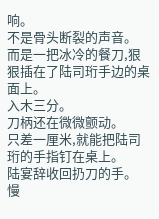响。
不是骨头断裂的声音。
而是一把冰冷的餐刀,狠狠插在了陆司珩手边的桌面上。
入木三分。
刀柄还在微微颤动。
只差一厘米,就能把陆司珩的手指钉在桌上。
陆宴辞收回扔刀的手。
慢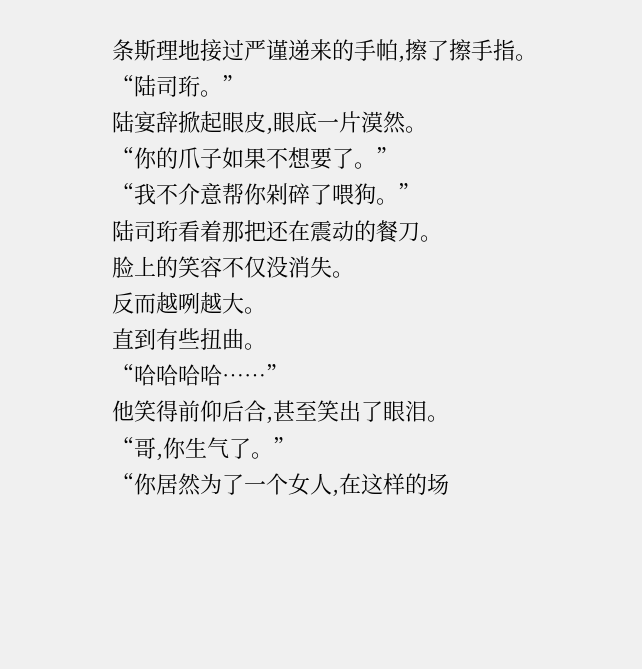条斯理地接过严谨递来的手帕,擦了擦手指。
“陆司珩。”
陆宴辞掀起眼皮,眼底一片漠然。
“你的爪子如果不想要了。”
“我不介意帮你剁碎了喂狗。”
陆司珩看着那把还在震动的餐刀。
脸上的笑容不仅没消失。
反而越咧越大。
直到有些扭曲。
“哈哈哈哈……”
他笑得前仰后合,甚至笑出了眼泪。
“哥,你生气了。”
“你居然为了一个女人,在这样的场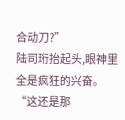合动刀?”
陆司珩抬起头,眼神里全是疯狂的兴奋。
“这还是那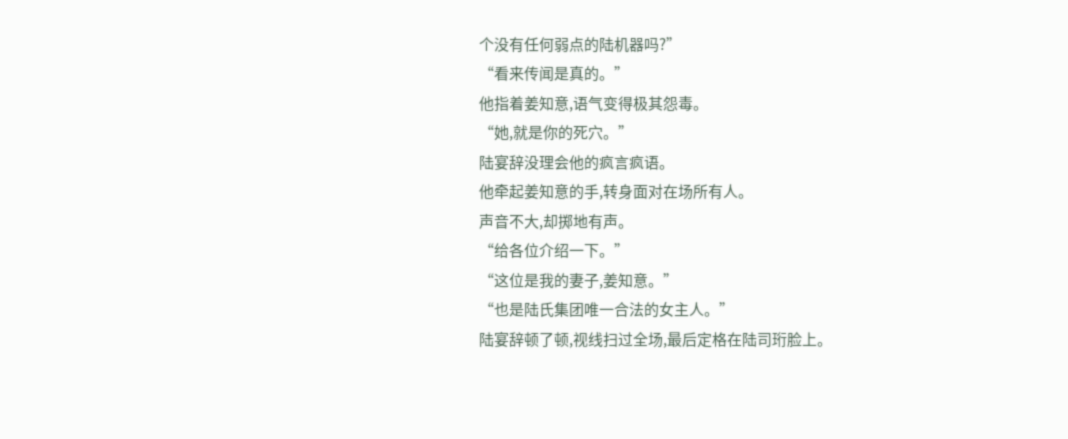个没有任何弱点的陆机器吗?”
“看来传闻是真的。”
他指着姜知意,语气变得极其怨毒。
“她,就是你的死穴。”
陆宴辞没理会他的疯言疯语。
他牵起姜知意的手,转身面对在场所有人。
声音不大,却掷地有声。
“给各位介绍一下。”
“这位是我的妻子,姜知意。”
“也是陆氏集团唯一合法的女主人。”
陆宴辞顿了顿,视线扫过全场,最后定格在陆司珩脸上。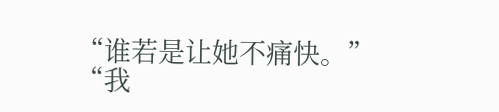“谁若是让她不痛快。”
“我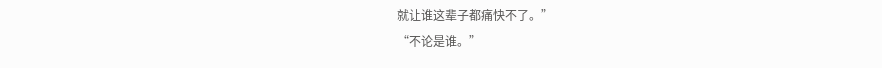就让谁这辈子都痛快不了。”
“不论是谁。”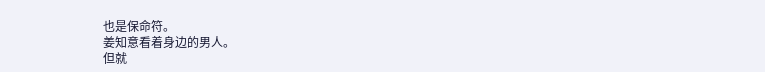也是保命符。
姜知意看着身边的男人。
但就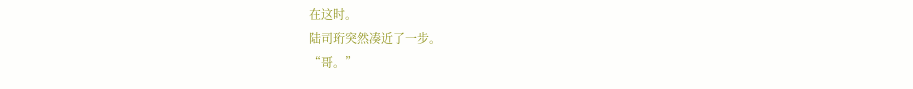在这时。
陆司珩突然凑近了一步。
“哥。”